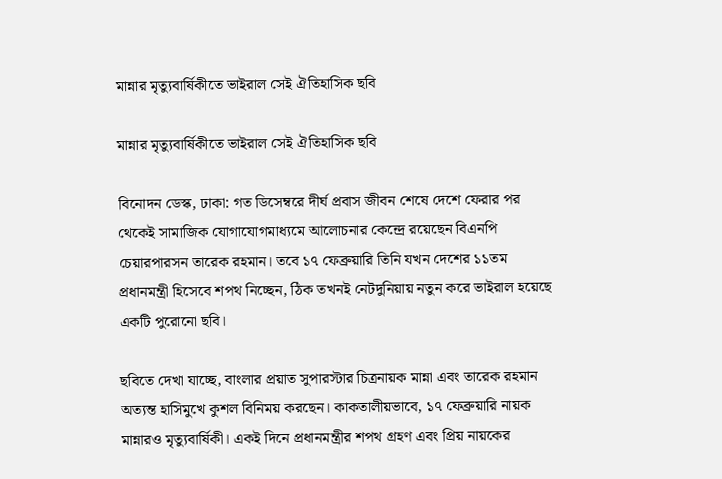মান্নার মৃত্যুবার্ষিকীতে ভাইরাল সেই ঐতিহাসিক ছবি

মান্নার মৃত্যুবার্ষিকীতে ভাইরাল সেই ঐতিহাসিক ছবি

বিনোদন ডেস্ক, ঢাকা: গত ডিসেম্বরে দীর্ঘ প্রবাস জীবন শেষে দেশে ফেরার পর থেকেই সামাজিক যোগাযোগমাধ্যমে আলোচনার কেন্দ্রে রয়েছেন বিএনপি চেয়ারপারসন তারেক রহমান। তবে ১৭ ফেব্রুয়ারি তিনি যখন দেশের ১১তম প্রধানমন্ত্রী হিসেবে শপথ নিচ্ছেন, ঠিক তখনই নেটদুনিয়ায় নতুন করে ভাইরাল হয়েছে একটি পুরোনো ছবি।

ছবিতে দেখা যাচ্ছে, বাংলার প্রয়াত সুপারস্টার চিত্রনায়ক মান্না এবং তারেক রহমান অত্যন্ত হাসিমুখে কুশল বিনিময় করছেন। কাকতালীয়ভাবে, ১৭ ফেব্রুয়ারি নায়ক মান্নারও মৃত্যুবার্ষিকী। একই দিনে প্রধানমন্ত্রীর শপথ গ্রহণ এবং প্রিয় নায়কের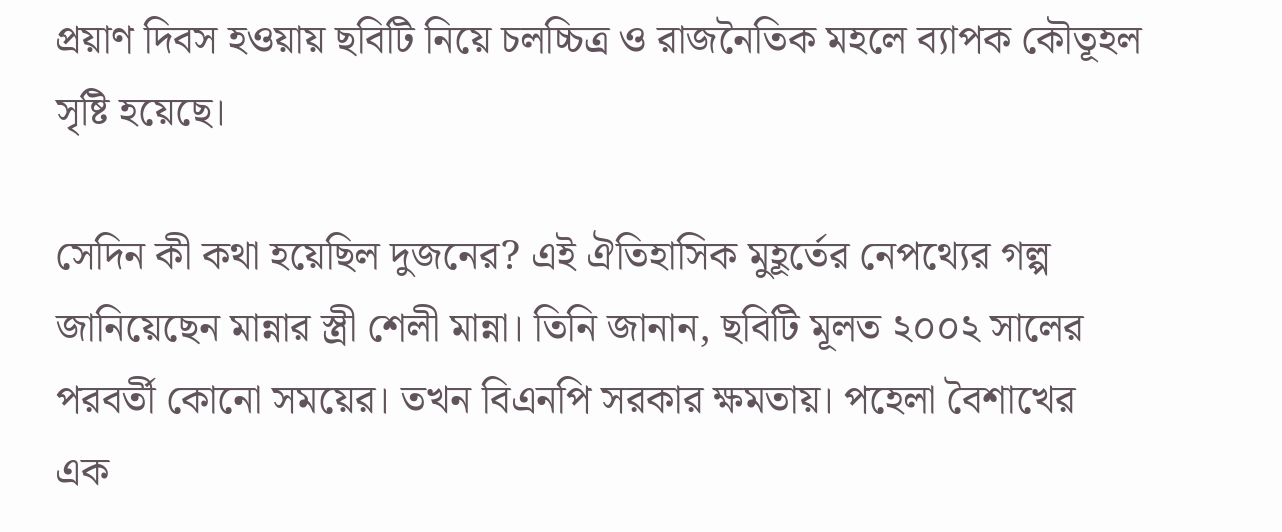প্রয়াণ দিবস হওয়ায় ছবিটি নিয়ে চলচ্চিত্র ও রাজনৈতিক মহলে ব্যাপক কৌতূহল সৃষ্টি হয়েছে।

সেদিন কী কথা হয়েছিল দুজনের? এই ঐতিহাসিক মুহূর্তের নেপথ্যের গল্প জানিয়েছেন মান্নার স্ত্রী শেলী মান্না। তিনি জানান, ছবিটি মূলত ২০০২ সালের পরবর্তী কোনো সময়ের। তখন বিএনপি সরকার ক্ষমতায়। পহেলা বৈশাখের এক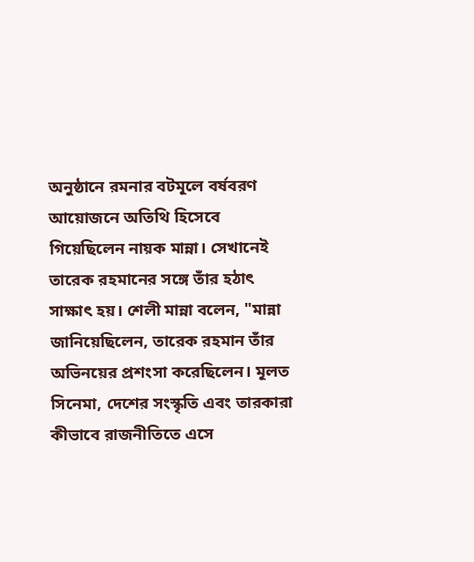অনুষ্ঠানে রমনার বটমূলে বর্ষবরণ আয়োজনে অতিথি হিসেবে গিয়েছিলেন নায়ক মান্না। সেখানেই তারেক রহমানের সঙ্গে তাঁর হঠাৎ সাক্ষাৎ হয়। শেলী মান্না বলেন, "মান্না জানিয়েছিলেন, তারেক রহমান তাঁর অভিনয়ের প্রশংসা করেছিলেন। মূলত সিনেমা, দেশের সংস্কৃতি এবং তারকারা কীভাবে রাজনীতিতে এসে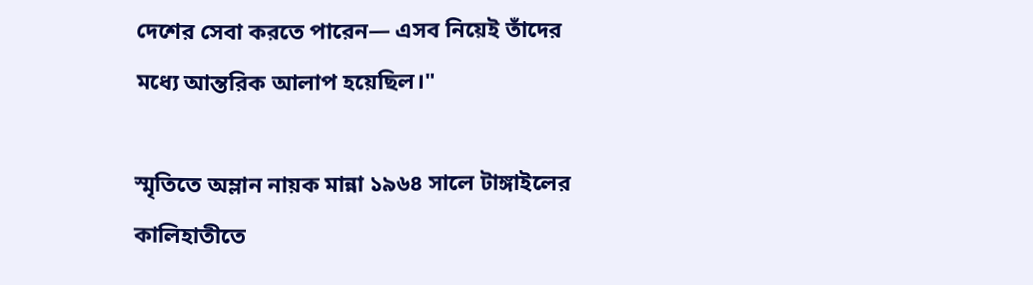দেশের সেবা করতে পারেন— এসব নিয়েই তাঁদের মধ্যে আন্তরিক আলাপ হয়েছিল।"

স্মৃতিতে অম্লান নায়ক মান্না ১৯৬৪ সালে টাঙ্গাইলের কালিহাতীতে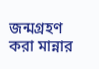জন্মগ্রহণ করা মান্নার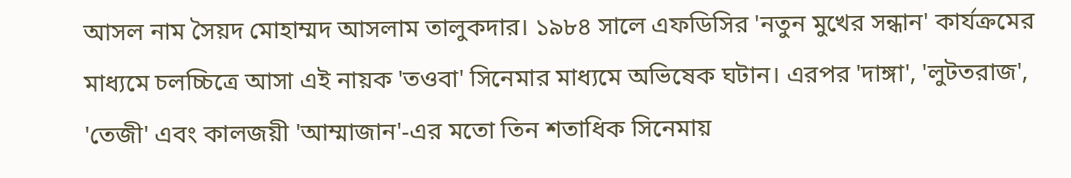আসল নাম সৈয়দ মোহাম্মদ আসলাম তালুকদার। ১৯৮৪ সালে এফডিসির 'নতুন মুখের সন্ধান' কার্যক্রমের মাধ্যমে চলচ্চিত্রে আসা এই নায়ক 'তওবা' সিনেমার মাধ্যমে অভিষেক ঘটান। এরপর 'দাঙ্গা', 'লুটতরাজ', 'তেজী' এবং কালজয়ী 'আম্মাজান'-এর মতো তিন শতাধিক সিনেমায়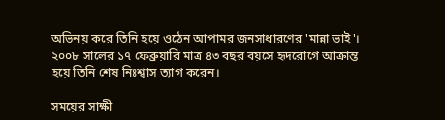অভিনয় করে তিনি হয়ে ওঠেন আপামর জনসাধারণের 'মান্না ভাই'। ২০০৮ সালের ১৭ ফেব্রুয়ারি মাত্র ৪৩ বছর বয়সে হৃদরোগে আক্রান্ত হয়ে তিনি শেষ নিঃশ্বাস ত্যাগ করেন।

সময়ের সাক্ষী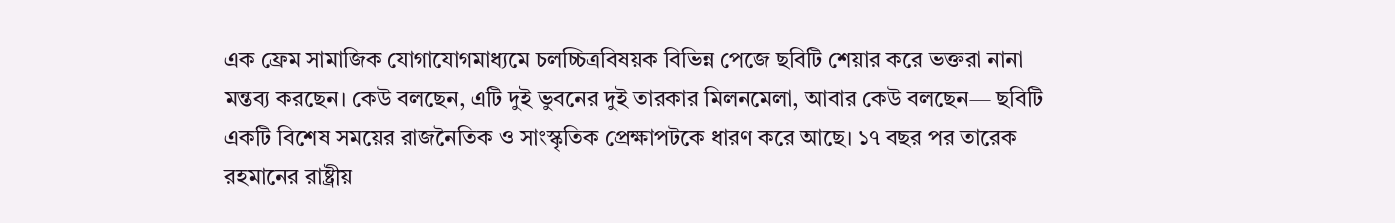এক ফ্রেম সামাজিক যোগাযোগমাধ্যমে চলচ্চিত্রবিষয়ক বিভিন্ন পেজে ছবিটি শেয়ার করে ভক্তরা নানা মন্তব্য করছেন। কেউ বলছেন, এটি দুই ভুবনের দুই তারকার মিলনমেলা, আবার কেউ বলছেন— ছবিটি একটি বিশেষ সময়ের রাজনৈতিক ও সাংস্কৃতিক প্রেক্ষাপটকে ধারণ করে আছে। ১৭ বছর পর তারেক রহমানের রাষ্ট্রীয়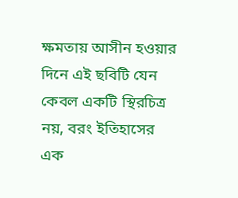ক্ষমতায় আসীন হওয়ার দিনে এই ছবিটি যেন কেবল একটি স্থিরচিত্র নয়, বরং ইতিহাসের এক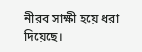নীরব সাক্ষী হয়ে ধরা দিয়েছে।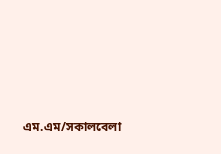এম.এম/সকালবেলা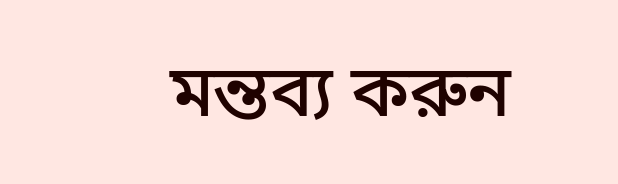মন্তব্য করুন